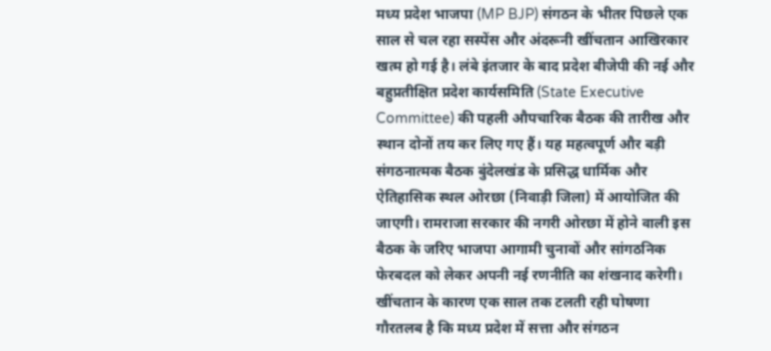मध्य प्रदेश भाजपा (MP BJP) संगठन के भीतर पिछले एक साल से चल रहा सस्पेंस और अंदरूनी खींचतान आखिरकार खत्म हो गई है। लंबे इंतजार के बाद प्रदेश बीजेपी की नई और बहुप्रतीक्षित प्रदेश कार्यसमिति (State Executive Committee) की पहली औपचारिक बैठक की तारीख और स्थान दोनों तय कर लिए गए हैं। यह महत्वपूर्ण और बड़ी संगठनात्मक बैठक बुंदेलखंड के प्रसिद्ध धार्मिक और ऐतिहासिक स्थल ओरछा (निवाड़ी जिला) में आयोजित की जाएगी। रामराजा सरकार की नगरी ओरछा में होने वाली इस बैठक के जरिए भाजपा आगामी चुनावों और सांगठनिक फेरबदल को लेकर अपनी नई रणनीति का शंखनाद करेगी।
खींचतान के कारण एक साल तक टलती रही घोषणा
गौरतलब है कि मध्य प्रदेश में सत्ता और संगठन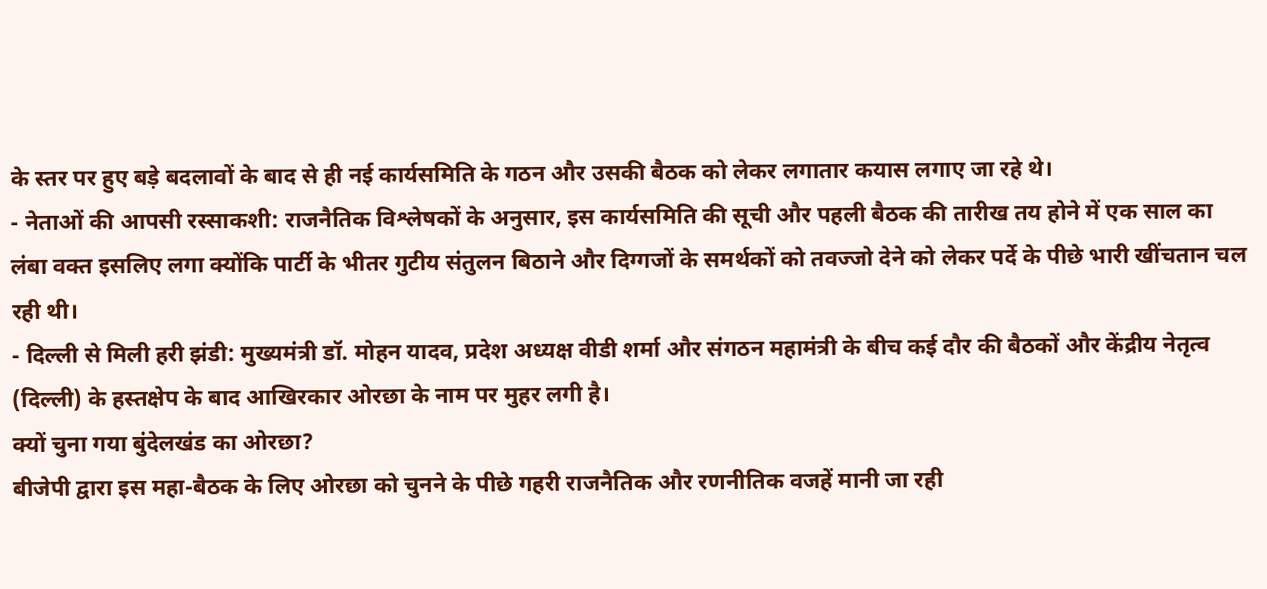के स्तर पर हुए बड़े बदलावों के बाद से ही नई कार्यसमिति के गठन और उसकी बैठक को लेकर लगातार कयास लगाए जा रहे थे।
- नेताओं की आपसी रस्साकशी: राजनैतिक विश्लेषकों के अनुसार, इस कार्यसमिति की सूची और पहली बैठक की तारीख तय होने में एक साल का लंबा वक्त इसलिए लगा क्योंकि पार्टी के भीतर गुटीय संतुलन बिठाने और दिग्गजों के समर्थकों को तवज्जो देने को लेकर पर्दे के पीछे भारी खींचतान चल रही थी।
- दिल्ली से मिली हरी झंडी: मुख्यमंत्री डॉ. मोहन यादव, प्रदेश अध्यक्ष वीडी शर्मा और संगठन महामंत्री के बीच कई दौर की बैठकों और केंद्रीय नेतृत्व (दिल्ली) के हस्तक्षेप के बाद आखिरकार ओरछा के नाम पर मुहर लगी है।
क्यों चुना गया बुंदेलखंड का ओरछा?
बीजेपी द्वारा इस महा-बैठक के लिए ओरछा को चुनने के पीछे गहरी राजनैतिक और रणनीतिक वजहें मानी जा रही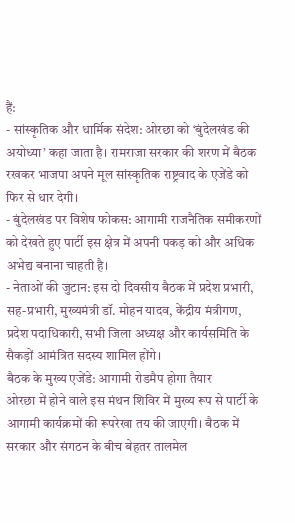हैं:
- सांस्कृतिक और धार्मिक संदेश: ओरछा को ‘बुंदेलखंड की अयोध्या’ कहा जाता है। रामराजा सरकार की शरण में बैठक रखकर भाजपा अपने मूल सांस्कृतिक राष्ट्रवाद के एजेंडे को फिर से धार देगी।
- बुंदेलखंड पर विशेष फोकस: आगामी राजनैतिक समीकरणों को देखते हुए पार्टी इस क्षेत्र में अपनी पकड़ को और अधिक अभेद्य बनाना चाहती है।
- नेताओं की जुटान: इस दो दिवसीय बैठक में प्रदेश प्रभारी, सह-प्रभारी, मुख्यमंत्री डॉ. मोहन यादव, केंद्रीय मंत्रीगण, प्रदेश पदाधिकारी, सभी जिला अध्यक्ष और कार्यसमिति के सैकड़ों आमंत्रित सदस्य शामिल होंगे।
बैठक के मुख्य एजेंडे: आगामी रोडमैप होगा तैयार
ओरछा में होने वाले इस मंथन शिविर में मुख्य रूप से पार्टी के आगामी कार्यक्रमों की रूपरेखा तय की जाएगी। बैठक में सरकार और संगठन के बीच बेहतर तालमेल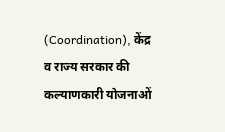(Coordination), केंद्र व राज्य सरकार की कल्याणकारी योजनाओं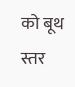को बूथ स्तर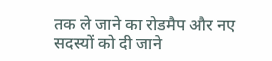तक ले जाने का रोडमैप और नए सदस्यों को दी जाने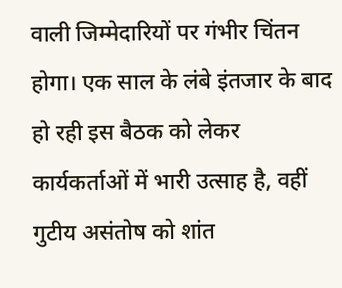वाली जिम्मेदारियों पर गंभीर चिंतन होगा। एक साल के लंबे इंतजार के बाद हो रही इस बैठक को लेकर कार्यकर्ताओं में भारी उत्साह है, वहीं गुटीय असंतोष को शांत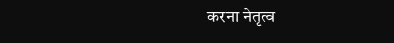करना नेतृत्व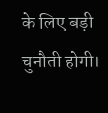के लिए बड़ी चुनौती होगी।